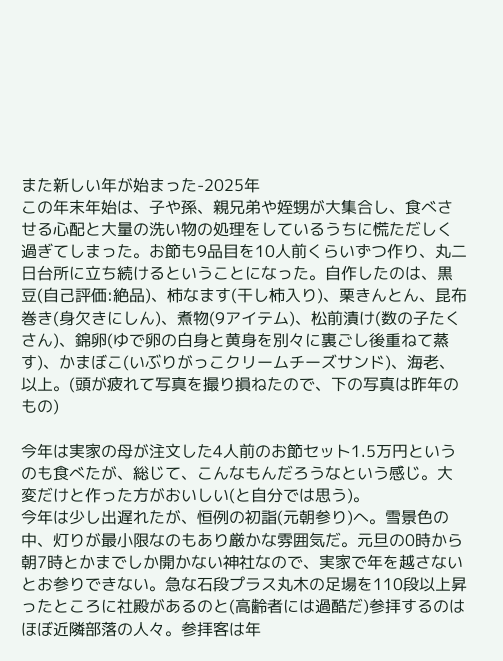また新しい年が始まった-2025年
この年末年始は、子や孫、親兄弟や姪甥が大集合し、食べさせる心配と大量の洗い物の処理をしているうちに慌ただしく過ぎてしまった。お節も9品目を10人前くらいずつ作り、丸二日台所に立ち続けるということになった。自作したのは、黒豆(自己評価:絶品)、柿なます(干し柿入り)、栗きんとん、昆布巻き(身欠きにしん)、煮物(9アイテム)、松前漬け(数の子たくさん)、錦卵(ゆで卵の白身と黄身を別々に裏ごし後重ねて蒸す)、かまぼこ(いぶりがっこクリームチーズサンド)、海老、以上。(頭が疲れて写真を撮り損ねたので、下の写真は昨年のもの)

今年は実家の母が注文した4人前のお節セット1.5万円というのも食べたが、総じて、こんなもんだろうなという感じ。大変だけと作った方がおいしい(と自分では思う)。
今年は少し出遅れたが、恒例の初詣(元朝参り)へ。雪景色の中、灯りが最小限なのもあり厳かな雰囲気だ。元旦の0時から朝7時とかまでしか開かない神社なので、実家で年を越さないとお参りできない。急な石段プラス丸木の足場を110段以上昇ったところに社殿があるのと(高齢者には過酷だ)参拝するのはほぼ近隣部落の人々。参拝客は年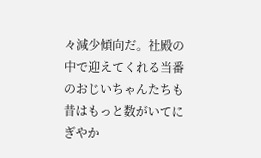々減少傾向だ。社殿の中で迎えてくれる当番のおじいちゃんたちも昔はもっと数がいてにぎやか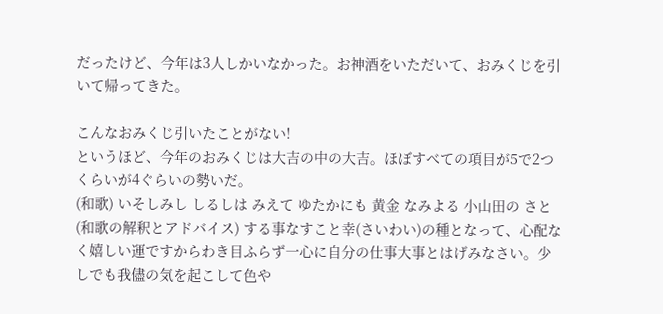だったけど、今年は3人しかいなかった。お神酒をいただいて、おみくじを引いて帰ってきた。

こんなおみくじ引いたことがない!
というほど、今年のおみくじは大吉の中の大吉。ほぼすべての項目が5で2つくらいが4ぐらいの勢いだ。
(和歌) いそしみし しるしは みえて ゆたかにも 黄金 なみよる 小山田の さと
(和歌の解釈とアドバイス) する事なすこと幸(さいわい)の種となって、心配なく嬉しい運ですからわき目ふらず一心に自分の仕事大事とはげみなさい。少しでも我儘の気を起こして色や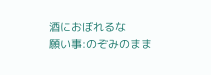酒におぼれるな
願い事:のぞみのまま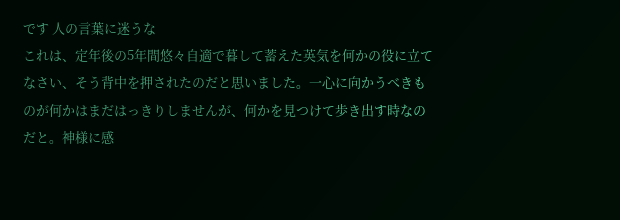です 人の言葉に迷うな
これは、定年後の5年間悠々自適で暮して蓄えた英気を何かの役に立てなさい、そう背中を押されたのだと思いました。一心に向かうべきものが何かはまだはっきりしませんが、何かを見つけて歩き出す時なのだと。神様に感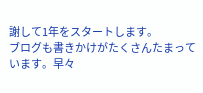謝して1年をスタートします。
ブログも書きかけがたくさんたまっています。早々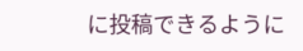に投稿できるように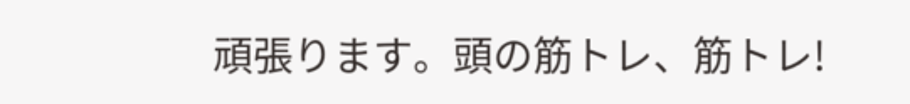頑張ります。頭の筋トレ、筋トレ!